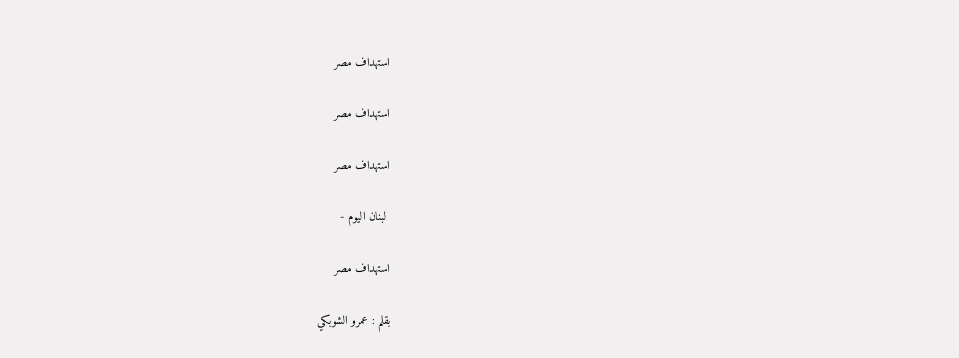استهداف مصر

استهداف مصر

استهداف مصر

 لبنان اليوم -

استهداف مصر

بقلم : عمرو الشوبكي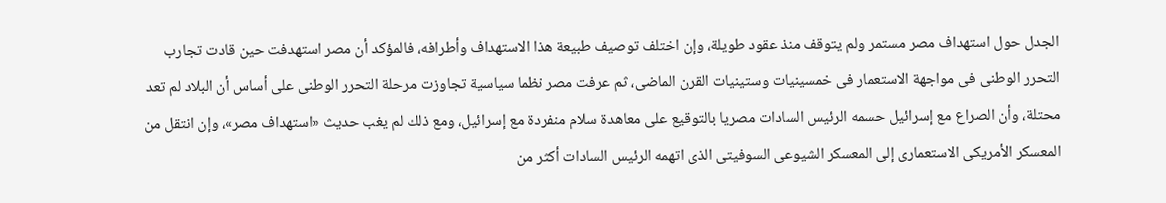الجدل حول استهداف مصر مستمر ولم يتوقف منذ عقود طويلة، وإن اختلف توصيف طبيعة هذا الاستهداف وأطرافه، فالمؤكد أن مصر استهدفت حين قادت تجارب التحرر الوطنى فى مواجهة الاستعمار فى خمسينيات وستينيات القرن الماضى، ثم عرفت مصر نظما سياسية تجاوزت مرحلة التحرر الوطنى على أساس أن البلاد لم تعد محتلة، وأن الصراع مع إسرائيل حسمه الرئيس السادات مصريا بالتوقيع على معاهدة سلام منفردة مع إسرائيل، ومع ذلك لم يغب حديث «استهداف مصر»، وإن انتقل من المعسكر الأمريكى الاستعمارى إلى المعسكر الشيوعى السوفيتى الذى اتهمه الرئيس السادات أكثر من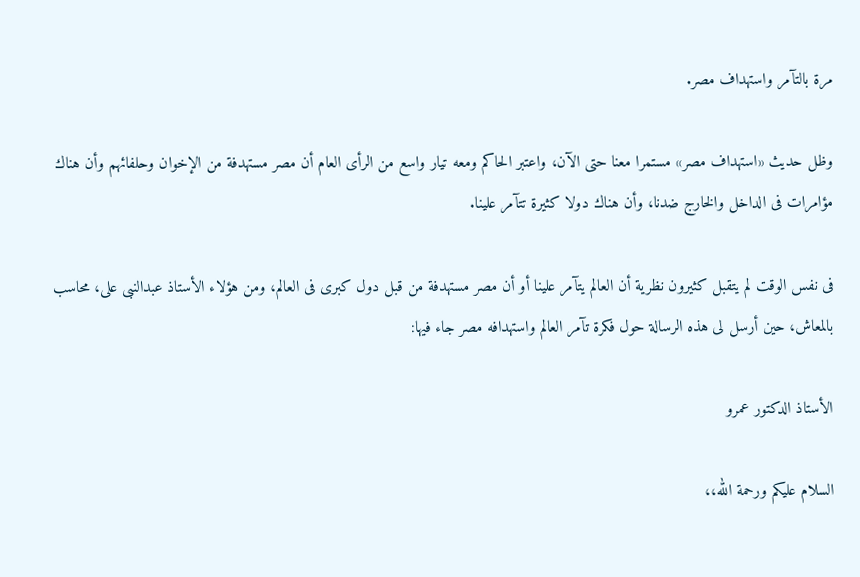مرة بالتآمر واستهداف مصر.

وظل حديث «استهداف مصر» مستمرا معنا حتى الآن، واعتبر الحاكم ومعه تيار واسع من الرأى العام أن مصر مستهدفة من الإخوان وحلفائهم وأن هناك مؤامرات فى الداخل والخارج ضدنا، وأن هناك دولا كثيرة تتآمر علينا.

فى نفس الوقت لم يتقبل كثيرون نظرية أن العالم يتآمر علينا أو أن مصر مستهدفة من قبل دول كبرى فى العالم، ومن هؤلاء الأستاذ عبدالنبى على، محاسب بالمعاش، حين أرسل لى هذه الرسالة حول فكرة تآمر العالم واستهدافه مصر جاء فيها:

الأستاذ الدكتور عمرو

السلام عليكم ورحمة الله،،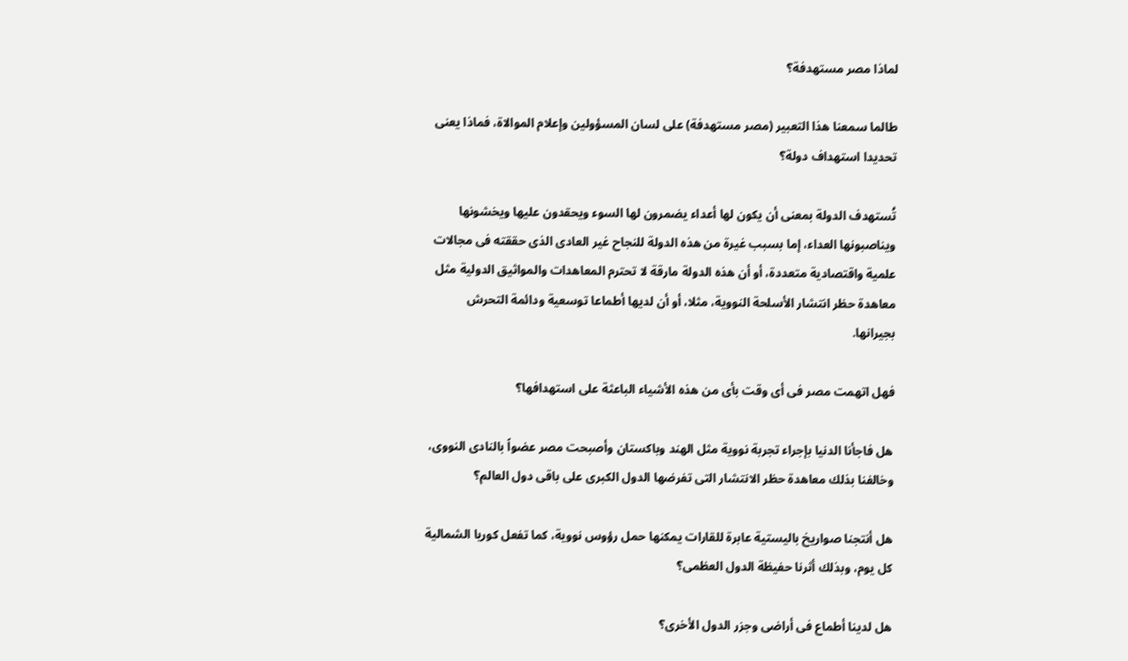لماذا مصر مستهدفة؟

طالما سمعنا هذا التعبير (مصر مستهدفة) على لسان المسؤولين وإعلام الموالاة، فماذا يعنى تحديدا استهداف دولة؟

تُستهدف الدولة بمعنى أن يكون لها أعداء يضمرون لها السوء ويحقدون عليها ويخشونها ويناصبونها العداء، إما بسبب غيرة من هذه الدولة للنجاح غير العادى الذى حققته فى مجالات علمية واقتصادية متعددة، أو أن هذه الدولة مارقة لا تحترم المعاهدات والمواثيق الدولية مثل معاهدة حظر انتشار الأسلحة النووية، مثلا، أو أن لديها أطماعا توسعية ودائمة التحرش بجيرانها.

فهل اتهمت مصر فى أى وقت بأى من هذه الأشياء الباعثة على استهدافها؟

هل فاجأنا الدنيا بإجراء تجربة نووية مثل الهند وباكستان وأصبحت مصر عضواً بالنادى النووى، وخالفنا بذلك معاهدة حظر الانتشار التى تفرضها الدول الكبرى على باقى دول العالم؟

هل أنتجنا صواريخ باليستية عابرة للقارات يمكنها حمل رؤوس نووية، كما تفعل كوريا الشمالية كل يوم، وبذلك أثرنا حفيظة الدول العظمى؟

هل لدينا أطماع فى أراضى وجزر الدول الأخرى؟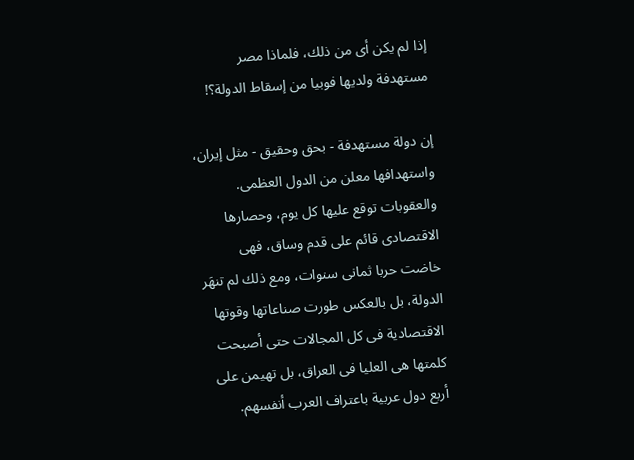إذا لم يكن أى من ذلك، فلماذا مصر مستهدفة ولديها فوبيا من إسقاط الدولة؟!

إن دولة مستهدفة - بحق وحقيق - مثل إيران، واستهدافها معلن من الدول العظمى. والعقوبات توقع عليها كل يوم، وحصارها الاقتصادى قائم على قدم وساق، فهى خاضت حربا ثمانى سنوات، ومع ذلك لم تنهَر الدولة، بل بالعكس طورت صناعاتها وقوتها الاقتصادية فى كل المجالات حتى أصبحت كلمتها هى العليا فى العراق، بل تهيمن على أربع دول عربية باعتراف العرب أنفسهم.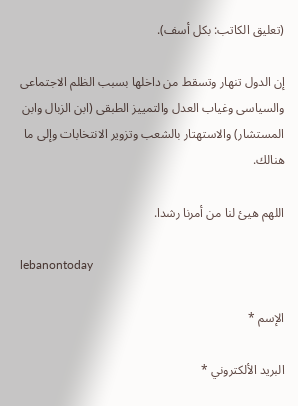(تعليق الكاتب: بكل أسف).

إن الدول تنهار وتسقط من داخلها بسبب الظلم الاجتماعى والسياسى وغياب العدل والتمييز الطبقى (ابن الزبال وابن المستشار) والاستهتار بالشعب وتزوير الانتخابات وإلى ما هنالك.

اللهم هيئ لنا من أمرنا رشدا.

lebanontoday

الإسم *

البريد الألكتروني *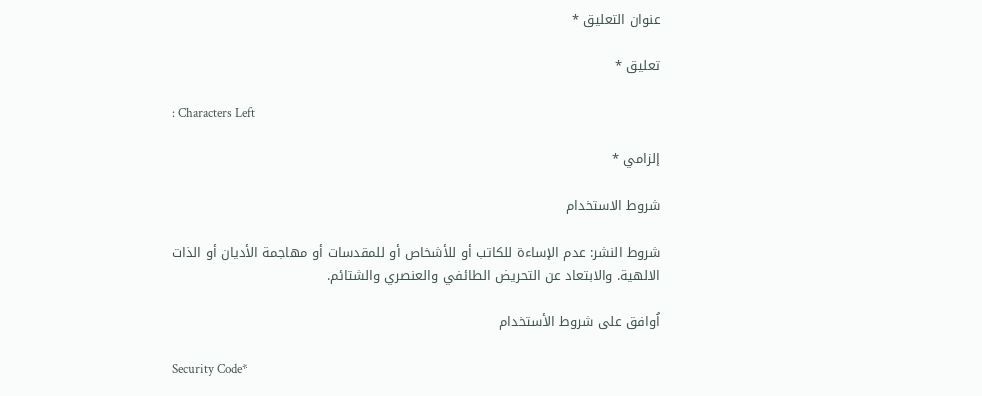عنوان التعليق *

تعليق *

: Characters Left

إلزامي *

شروط الاستخدام

شروط النشر: عدم الإساءة للكاتب أو للأشخاص أو للمقدسات أو مهاجمة الأديان أو الذات الالهية. والابتعاد عن التحريض الطائفي والعنصري والشتائم.

اُوافق على شروط الأستخدام

Security Code*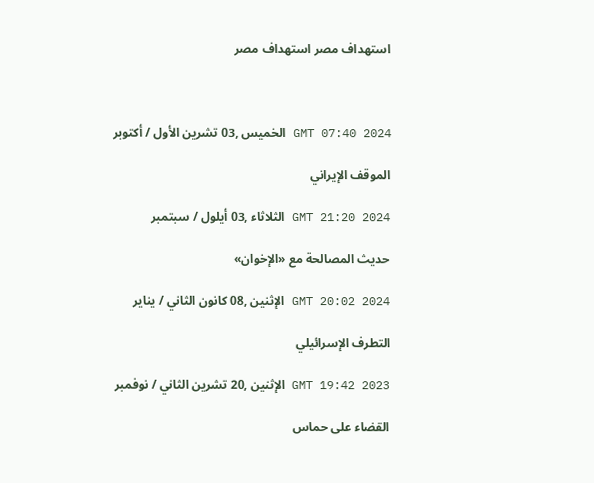استهداف مصر استهداف مصر



GMT 07:40 2024 الخميس ,03 تشرين الأول / أكتوبر

الموقف الإيراني

GMT 21:20 2024 الثلاثاء ,03 أيلول / سبتمبر

حديث المصالحة مع «الإخوان»

GMT 20:02 2024 الإثنين ,08 كانون الثاني / يناير

التطرف الإسرائيلي

GMT 19:42 2023 الإثنين ,20 تشرين الثاني / نوفمبر

القضاء على حماس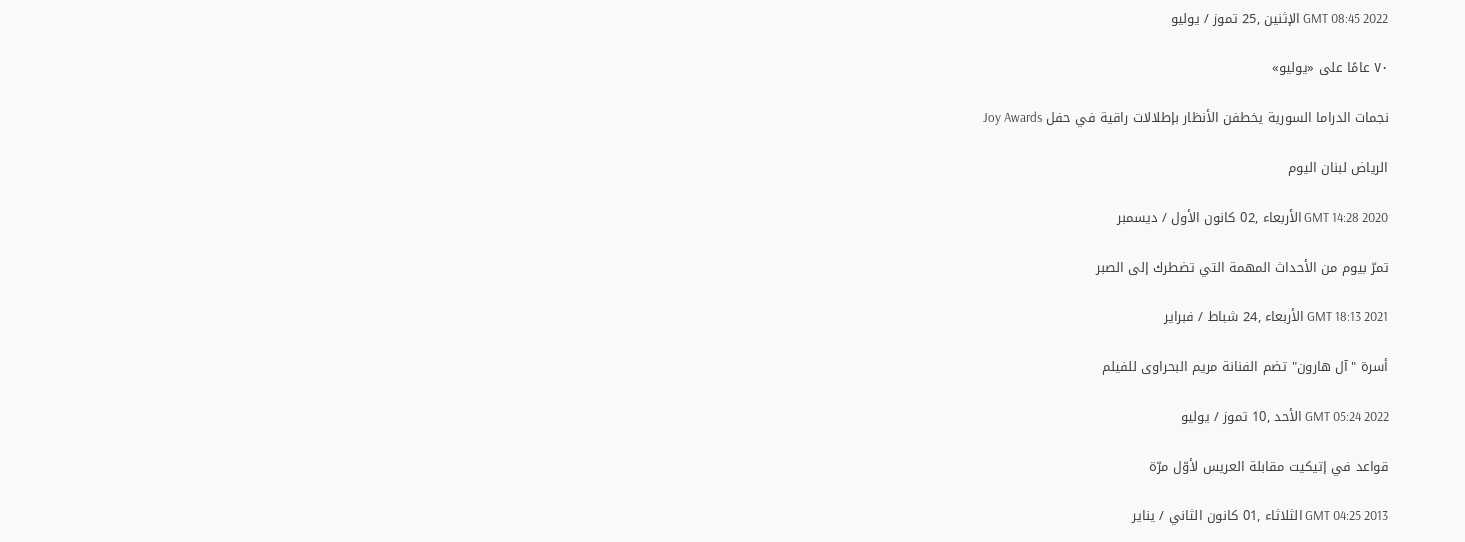GMT 08:45 2022 الإثنين ,25 تموز / يوليو

٧٠ عامًا على «يوليو»

نجمات الدراما السورية يخطفن الأنظار بإطلالات راقية في حفل Joy Awards

الرياض لبنان اليوم

GMT 14:28 2020 الأربعاء ,02 كانون الأول / ديسمبر

تمرّ بيوم من الأحداث المهمة التي تضطرك إلى الصبر

GMT 18:13 2021 الأربعاء ,24 شباط / فبراير

أسرة "آل هارون" تضم الفنانة مريم البحراوى للفيلم

GMT 05:24 2022 الأحد ,10 تموز / يوليو

قواعد في إتيكيت مقابلة العريس لأوّل مرّة

GMT 04:25 2013 الثلاثاء ,01 كانون الثاني / يناير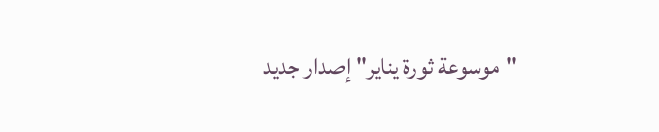"موسوعة ثورة يناير" إصدار جديد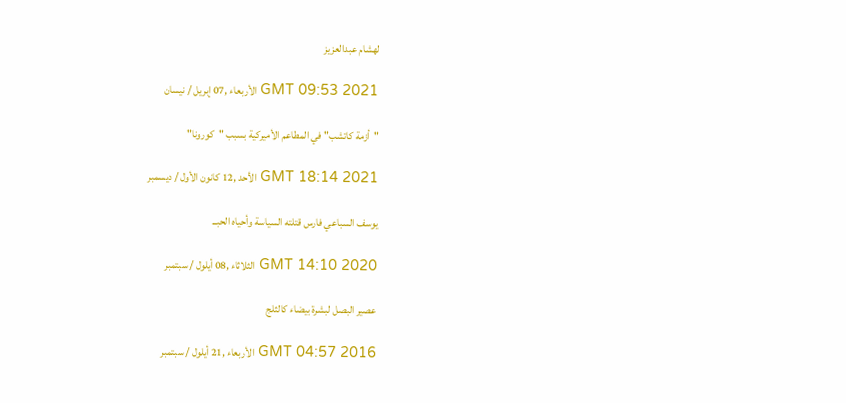لهشام عبدالعزيز

GMT 09:53 2021 الأربعاء ,07 إبريل / نيسان

"أزمة كاتشب" في المطاعم الأميركية بسبب "كورونا"

GMT 18:14 2021 الأحد ,12 كانون الأول / ديسمبر

يوسف السباعي فارس قتلته السياسة وأحياه الحبــ

GMT 14:10 2020 الثلاثاء ,08 أيلول / سبتمبر

عصير البصل لبشرة بيضاء كالثلج

GMT 04:57 2016 الأربعاء ,21 أيلول / سبتمبر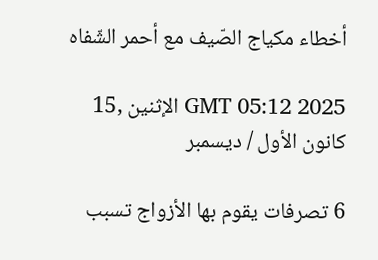أخطاء مكياج الصّيف مع أحمر الشّفاه

GMT 05:12 2025 الإثنين ,15 كانون الأول / ديسمبر

6 تصرفات يقوم بها الأزواج تسبب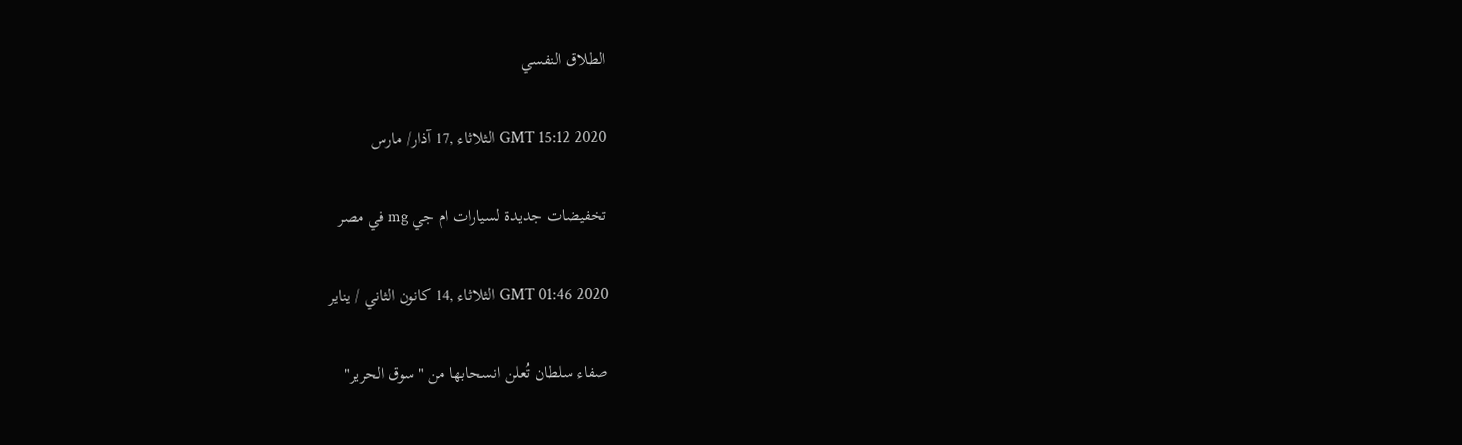الطلاق النفسي

GMT 15:12 2020 الثلاثاء ,17 آذار/ مارس

تخفيضات جديدة لسيارات ام جي mg في مصر

GMT 01:46 2020 الثلاثاء ,14 كانون الثاني / يناير

صفاء سلطان تُعلن انسحابها من "سوق الحرير"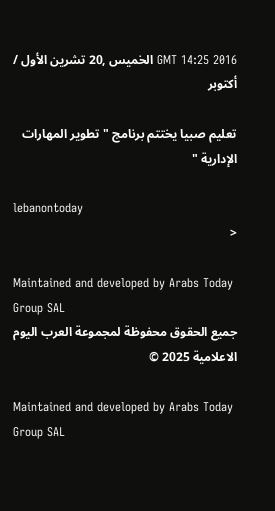GMT 14:25 2016 الخميس ,20 تشرين الأول / أكتوبر

تعليم صبيا يختتم برنامج " تطوير المهارات الإدارية "

lebanontoday
<

Maintained and developed by Arabs Today Group SAL
جميع الحقوق محفوظة لمجموعة العرب اليوم الاعلامية 2025 ©

Maintained and developed by Arabs Today Group SAL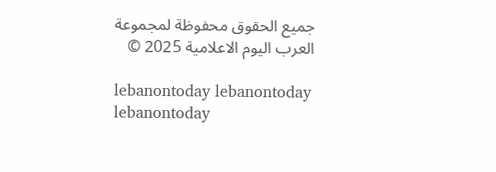جميع الحقوق محفوظة لمجموعة العرب اليوم الاعلامية 2025 ©

lebanontoday lebanontoday lebanontoday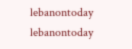lebanontoday
lebanontoday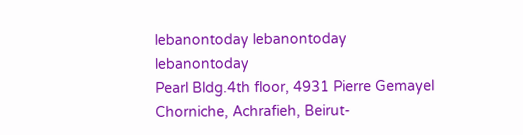lebanontoday lebanontoday
lebanontoday
Pearl Bldg.4th floor, 4931 Pierre Gemayel Chorniche, Achrafieh, Beirut-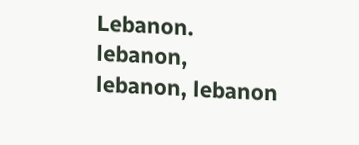Lebanon.
lebanon, lebanon, lebanon